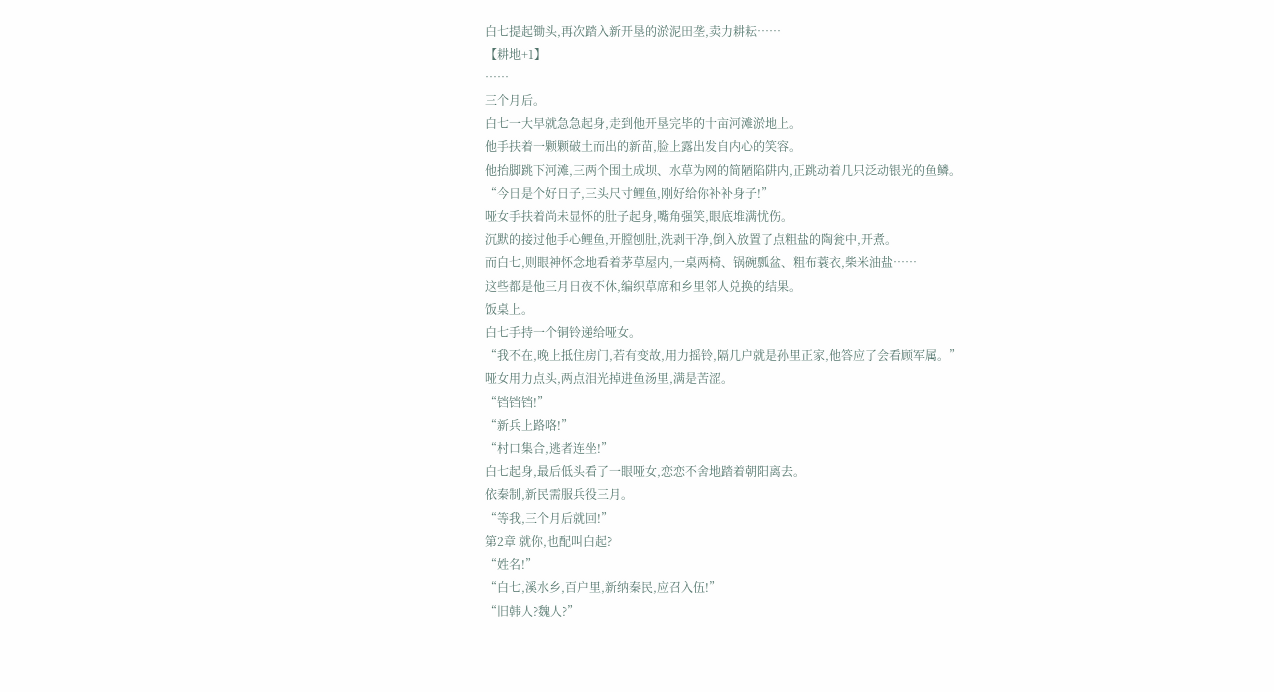白七提起锄头,再次踏入新开垦的淤泥田垄,卖力耕耘……
【耕地+1】
……
三个月后。
白七一大早就急急起身,走到他开垦完毕的十亩河滩淤地上。
他手扶着一颗颗破土而出的新苗,脸上露出发自内心的笑容。
他抬脚跳下河滩,三两个围土成坝、水草为网的简陋陷阱内,正跳动着几只泛动银光的鱼鳞。
“今日是个好日子,三头尺寸鲤鱼,刚好给你补补身子!”
哑女手扶着尚未显怀的肚子起身,嘴角强笑,眼底堆满忧伤。
沉默的接过他手心鲤鱼,开膛刨肚,洗剥干净,倒入放置了点粗盐的陶瓮中,开煮。
而白七,则眼神怀念地看着茅草屋内,一桌两椅、锅碗瓢盆、粗布蓑衣,柴米油盐……
这些都是他三月日夜不休,编织草席和乡里邻人兑换的结果。
饭桌上。
白七手持一个铜铃递给哑女。
“我不在,晚上抵住房门,若有变故,用力摇铃,隔几户就是孙里正家,他答应了会看顾军属。”
哑女用力点头,两点泪光掉进鱼汤里,满是苦涩。
“铛铛铛!”
“新兵上路咯!”
“村口集合,逃者连坐!”
白七起身,最后低头看了一眼哑女,恋恋不舍地踏着朝阳离去。
依秦制,新民需服兵役三月。
“等我,三个月后就回!”
第2章 就你,也配叫白起?
“姓名!”
“白七,溪水乡,百户里,新纳秦民,应召入伍!”
“旧韩人?魏人?”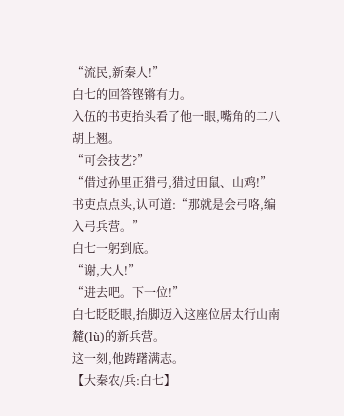“流民,新秦人!”
白七的回答铿锵有力。
入伍的书吏抬头看了他一眼,嘴角的二八胡上翘。
“可会技艺?”
“借过孙里正猎弓,猎过田鼠、山鸡!”
书吏点点头,认可道:“那就是会弓咯,编入弓兵营。”
白七一躬到底。
“谢,大人!”
“进去吧。下一位!”
白七眨眨眼,抬脚迈入这座位居太行山南麓(lù)的新兵营。
这一刻,他踌躇满志。
【大秦农/兵:白七】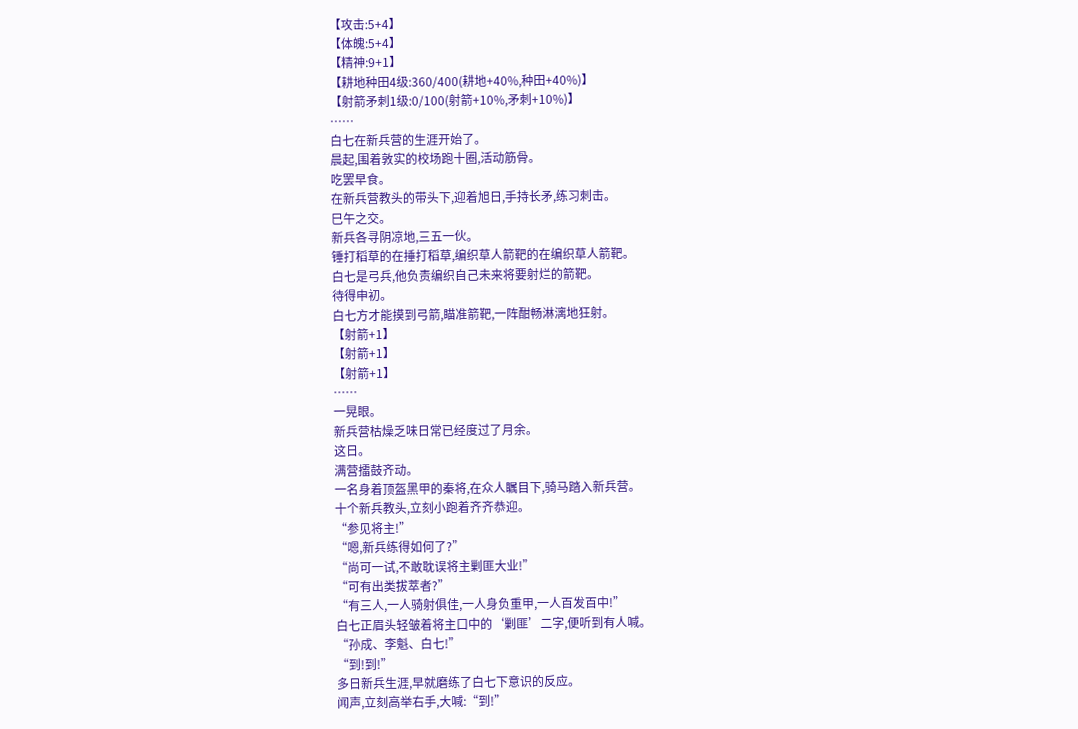【攻击:5+4】
【体魄:5+4】
【精神:9+1】
【耕地种田4级:360/400(耕地+40%,种田+40%)】
【射箭矛刺1级:0/100(射箭+10%,矛刺+10%)】
……
白七在新兵营的生涯开始了。
晨起,围着敦实的校场跑十圈,活动筋骨。
吃罢早食。
在新兵营教头的带头下,迎着旭日,手持长矛,练习刺击。
巳午之交。
新兵各寻阴凉地,三五一伙。
锤打稻草的在捶打稻草,编织草人箭靶的在编织草人箭靶。
白七是弓兵,他负责编织自己未来将要射烂的箭靶。
待得申初。
白七方才能摸到弓箭,瞄准箭靶,一阵酣畅淋漓地狂射。
【射箭+1】
【射箭+1】
【射箭+1】
……
一晃眼。
新兵营枯燥乏味日常已经度过了月余。
这日。
满营擂鼓齐动。
一名身着顶盔黑甲的秦将,在众人瞩目下,骑马踏入新兵营。
十个新兵教头,立刻小跑着齐齐恭迎。
“参见将主!”
“嗯,新兵练得如何了?”
“尚可一试,不敢耽误将主剿匪大业!”
“可有出类拔萃者?”
“有三人,一人骑射俱佳,一人身负重甲,一人百发百中!”
白七正眉头轻皱着将主口中的‘剿匪’二字,便听到有人喊。
“孙成、李魁、白七!”
“到!到!”
多日新兵生涯,早就磨练了白七下意识的反应。
闻声,立刻高举右手,大喊:“到!”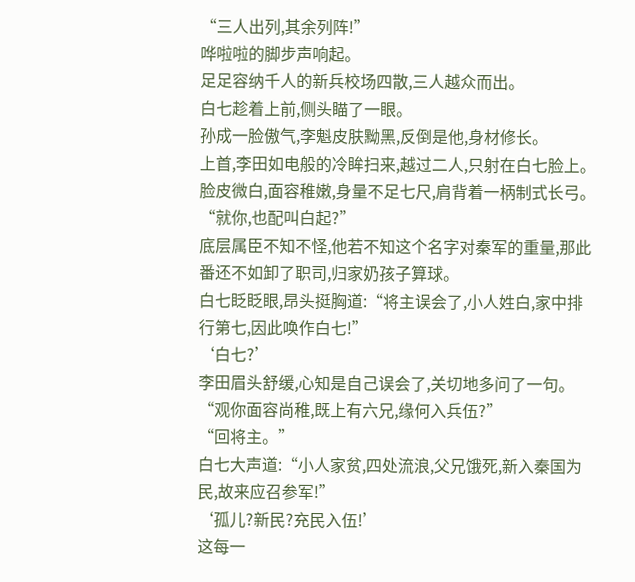“三人出列,其余列阵!”
哗啦啦的脚步声响起。
足足容纳千人的新兵校场四散,三人越众而出。
白七趁着上前,侧头瞄了一眼。
孙成一脸傲气,李魁皮肤黝黑,反倒是他,身材修长。
上首,李田如电般的冷眸扫来,越过二人,只射在白七脸上。
脸皮微白,面容稚嫩,身量不足七尺,肩背着一柄制式长弓。
“就你,也配叫白起?”
底层属臣不知不怪,他若不知这个名字对秦军的重量,那此番还不如卸了职司,归家奶孩子算球。
白七眨眨眼,昂头挺胸道:“将主误会了,小人姓白,家中排行第七,因此唤作白七!”
‘白七?’
李田眉头舒缓,心知是自己误会了,关切地多问了一句。
“观你面容尚稚,既上有六兄,缘何入兵伍?”
“回将主。”
白七大声道:“小人家贫,四处流浪,父兄饿死,新入秦国为民,故来应召参军!”
‘孤儿?新民?充民入伍!’
这每一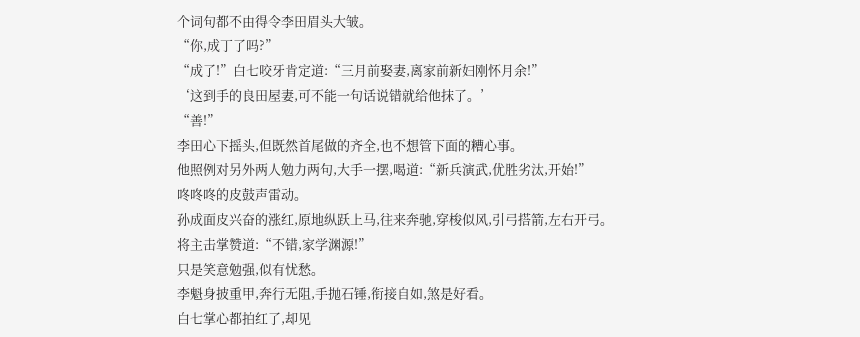个词句都不由得令李田眉头大皱。
“你,成丁了吗?”
“成了!”白七咬牙肯定道:“三月前娶妻,离家前新妇刚怀月余!”
‘这到手的良田屋妻,可不能一句话说错就给他抹了。’
“善!”
李田心下摇头,但既然首尾做的齐全,也不想管下面的糟心事。
他照例对另外两人勉力两句,大手一摆,喝道:“新兵演武,优胜劣汰,开始!”
咚咚咚的皮鼓声雷动。
孙成面皮兴奋的涨红,原地纵跃上马,往来奔驰,穿梭似风,引弓搭箭,左右开弓。
将主击掌赞道:“不错,家学渊源!”
只是笑意勉强,似有忧愁。
李魁身披重甲,奔行无阻,手抛石锤,衔接自如,煞是好看。
白七掌心都拍红了,却见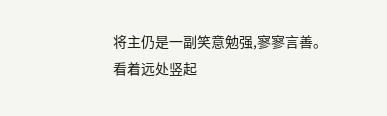将主仍是一副笑意勉强,寥寥言善。
看着远处竖起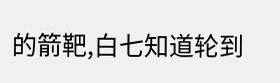的箭靶,白七知道轮到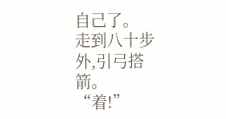自己了。
走到八十步外,引弓搭箭。
“着!”